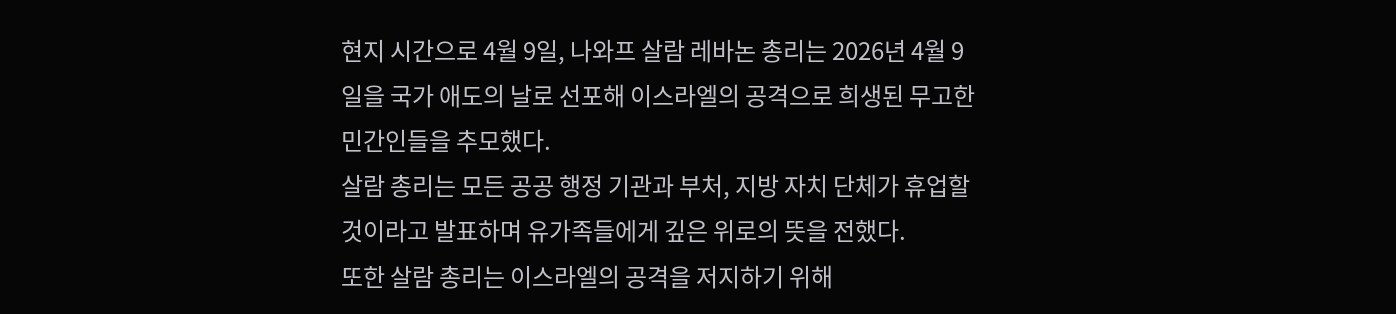현지 시간으로 4월 9일, 나와프 살람 레바논 총리는 2026년 4월 9일을 국가 애도의 날로 선포해 이스라엘의 공격으로 희생된 무고한 민간인들을 추모했다.
살람 총리는 모든 공공 행정 기관과 부처, 지방 자치 단체가 휴업할 것이라고 발표하며 유가족들에게 깊은 위로의 뜻을 전했다.
또한 살람 총리는 이스라엘의 공격을 저지하기 위해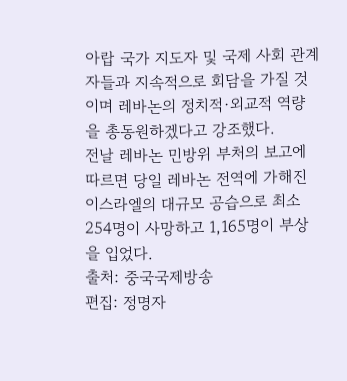아랍 국가 지도자 및 국제 사회 관계자들과 지속적으로 회담을 가질 것이며 레바논의 정치적·외교적 역량을 총동원하겠다고 강조했다.
전날 레바논 민방위 부처의 보고에 따르면 당일 레바논 전역에 가해진 이스라엘의 대규모 공습으로 최소 254명이 사망하고 1,165명이 부상을 입었다.
출처: 중국국제방송
편집: 정명자